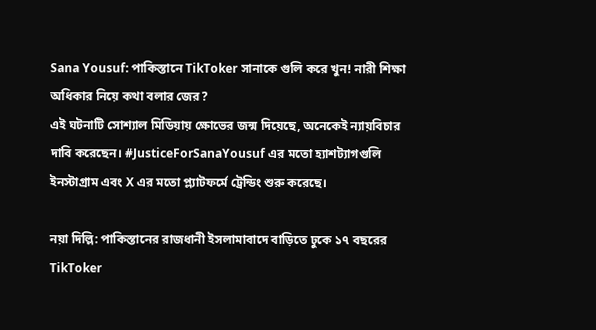Sana Yousuf: পাকিস্তানে TikToker সানাকে গুলি করে খুন! নারী শিক্ষা অধিকার নিয়ে কথা বলার জের?
এই ঘটনাটি সোশ্যাল মিডিয়ায় ক্ষোভের জন্ম দিয়েছে, অনেকেই ন্যায়বিচার দাবি করেছেন। #JusticeForSanaYousuf এর মতো হ্যাশট্যাগগুলি ইনস্টাগ্রাম এবং X এর মতো প্ল্যাটফর্মে ট্রেন্ডিং শুরু করেছে।

নয়া দিল্লি: পাকিস্তানের রাজধানী ইসলামাবাদে বাড়িতে ঢুকে ১৭ বছরের TikToker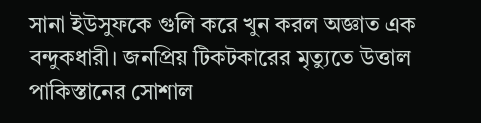সানা ইউসুফকে গুলি করে খুন করল অজ্ঞাত এক বন্দুকধারী। জনপ্রিয় টিকটকারের মৃত্যুতে উত্তাল পাকিস্তানের সোশাল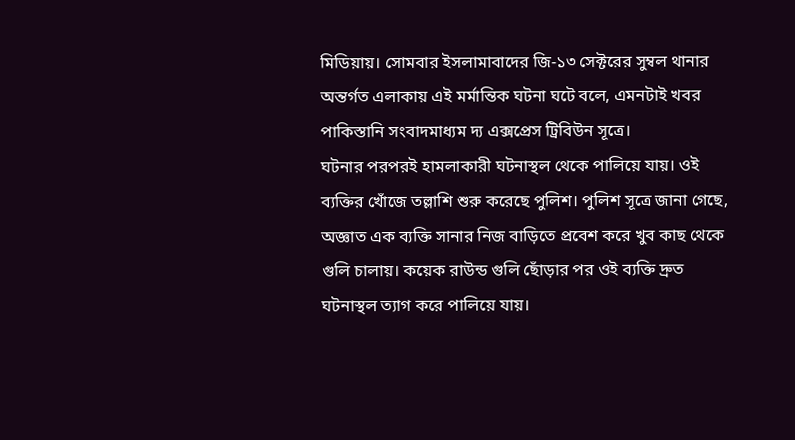মিডিয়ায়। সোমবার ইসলামাবাদের জি-১৩ সেক্টরের সুম্বল থানার অন্তর্গত এলাকায় এই মর্মান্তিক ঘটনা ঘটে বলে, এমনটাই খবর পাকিস্তানি সংবাদমাধ্যম দ্য এক্সপ্রেস ট্রিবিউন সূত্রে।
ঘটনার পরপরই হামলাকারী ঘটনাস্থল থেকে পালিয়ে যায়। ওই ব্যক্তির খোঁজে তল্লাশি শুরু করেছে পুলিশ। পুলিশ সূত্রে জানা গেছে, অজ্ঞাত এক ব্যক্তি সানার নিজ বাড়িতে প্রবেশ করে খুব কাছ থেকে গুলি চালায়। কয়েক রাউন্ড গুলি ছোঁড়ার পর ওই ব্যক্তি দ্রুত ঘটনাস্থল ত্যাগ করে পালিয়ে যায়।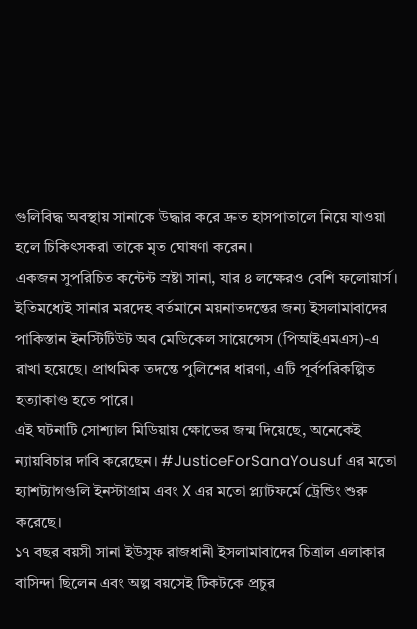গুলিবিদ্ধ অবস্থায় সানাকে উদ্ধার করে দ্রুত হাসপাতালে নিয়ে যাওয়া হলে চিকিৎসকরা তাকে মৃত ঘোষণা করেন।
একজন সুপরিচিত কন্টেন্ট স্রষ্টা সানা, যার ৪ লক্ষেরও বেশি ফলোয়ার্স। ইতিমধ্যেই সানার মরদেহ বর্তমানে ময়নাতদন্তের জন্য ইসলামাবাদের পাকিস্তান ইনস্টিটিউট অব মেডিকেল সায়েন্সেস (পিআইএমএস)-এ রাখা হয়েছে। প্রাথমিক তদন্তে পুলিশের ধারণা, এটি পূর্বপরিকল্পিত হত্যাকাণ্ড হতে পারে।
এই ঘটনাটি সোশ্যাল মিডিয়ায় ক্ষোভের জন্ম দিয়েছে, অনেকেই ন্যায়বিচার দাবি করেছেন। #JusticeForSanaYousuf এর মতো হ্যাশট্যাগগুলি ইনস্টাগ্রাম এবং X এর মতো প্ল্যাটফর্মে ট্রেন্ডিং শুরু করেছে।
১৭ বছর বয়সী সানা ইউসুফ রাজধানী ইসলামাবাদের চিত্রাল এলাকার বাসিন্দা ছিলেন এবং অল্প বয়সেই টিকটকে প্রচুর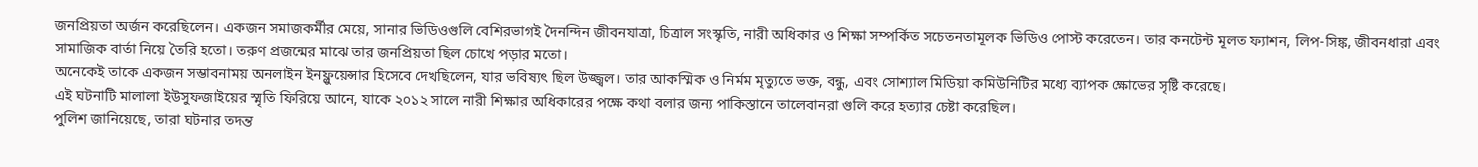জনপ্রিয়তা অর্জন করেছিলেন। একজন সমাজকর্মীর মেয়ে, সানার ভিডিওগুলি বেশিরভাগই দৈনন্দিন জীবনযাত্রা, চিত্রাল সংস্কৃতি, নারী অধিকার ও শিক্ষা সম্পর্কিত সচেতনতামূলক ভিডিও পোস্ট করেতেন। তার কনটেন্ট মূলত ফ্যাশন, লিপ-সিঙ্ক, জীবনধারা এবং সামাজিক বার্তা নিয়ে তৈরি হতো। তরুণ প্রজন্মের মাঝে তার জনপ্রিয়তা ছিল চোখে পড়ার মতো।
অনেকেই তাকে একজন সম্ভাবনাময় অনলাইন ইনফ্লুয়েন্সার হিসেবে দেখছিলেন, যার ভবিষ্যৎ ছিল উজ্জ্বল। তার আকস্মিক ও নির্মম মৃত্যুতে ভক্ত, বন্ধু, এবং সোশ্যাল মিডিয়া কমিউনিটির মধ্যে ব্যাপক ক্ষোভের সৃষ্টি করেছে।
এই ঘটনাটি মালালা ইউসুফজাইয়ের স্মৃতি ফিরিয়ে আনে, যাকে ২০১২ সালে নারী শিক্ষার অধিকারের পক্ষে কথা বলার জন্য পাকিস্তানে তালেবানরা গুলি করে হত্যার চেষ্টা করেছিল।
পুলিশ জানিয়েছে, তারা ঘটনার তদন্ত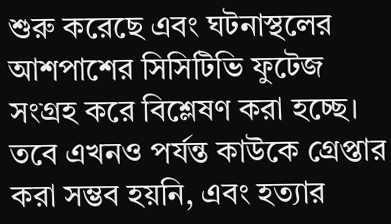শুরু করেছে এবং ঘটনাস্থলের আশপাশের সিসিটিভি ফুটেজ সংগ্রহ করে বিশ্লেষণ করা হচ্ছে। তবে এখনও পর্যন্ত কাউকে গ্রেপ্তার করা সম্ভব হয়নি, এবং হত্যার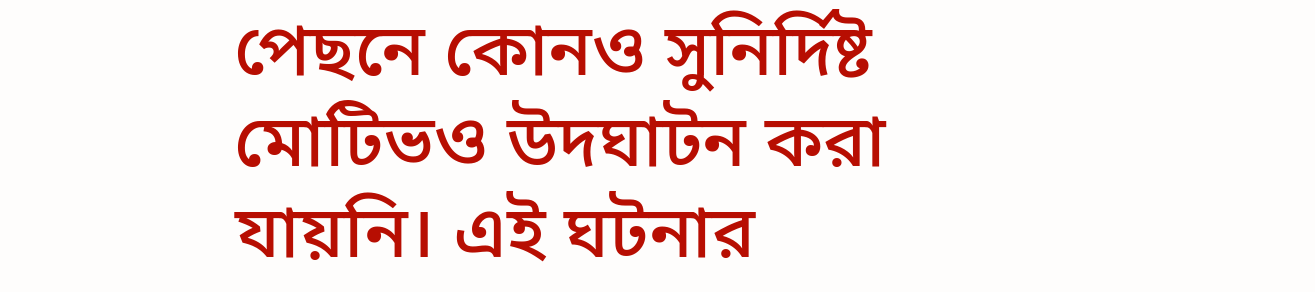পেছনে কোনও সুনির্দিষ্ট মোটিভও উদঘাটন করা যায়নি। এই ঘটনার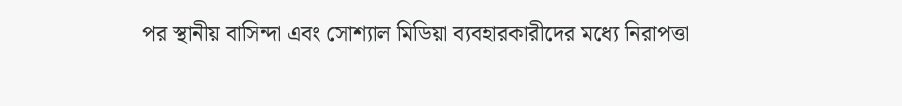পর স্থানীয় বাসিন্দা এবং সোশ্যাল মিডিয়া ব্যবহারকারীদের মধ্যে নিরাপত্তা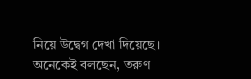নিয়ে উদ্বেগ দেখা দিয়েছে। অনেকেই বলছেন, তরুণ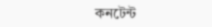কনটেন্ট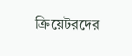ক্রিয়েটরদের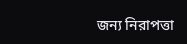জন্য নিরাপত্তা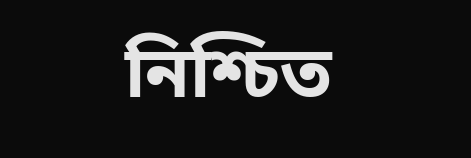নিশ্চিত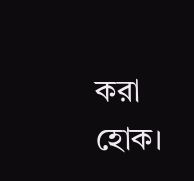করা হোক।